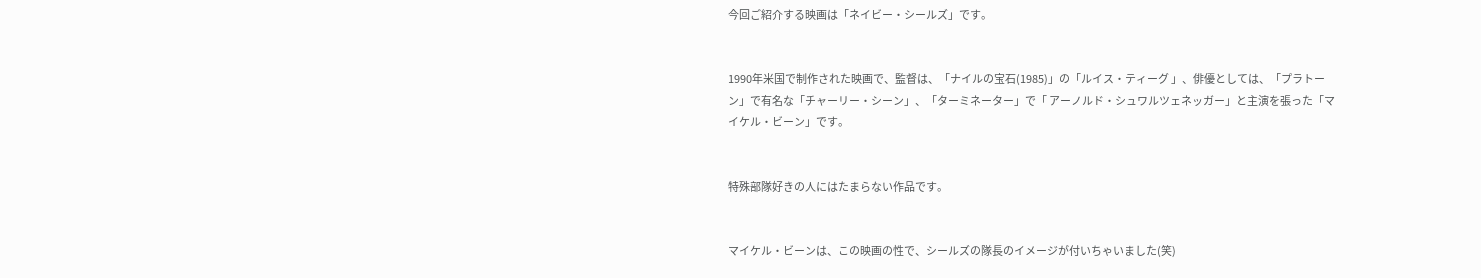今回ご紹介する映画は「ネイビー・シールズ」です。


1990年米国で制作された映画で、監督は、「ナイルの宝石(1985)」の「ルイス・ティーグ 」、俳優としては、「プラトーン」で有名な「チャーリー・シーン」、「ターミネーター」で「 アーノルド・シュワルツェネッガー」と主演を張った「マイケル・ビーン」です。


特殊部隊好きの人にはたまらない作品です。


マイケル・ビーンは、この映画の性で、シールズの隊長のイメージが付いちゃいました(笑)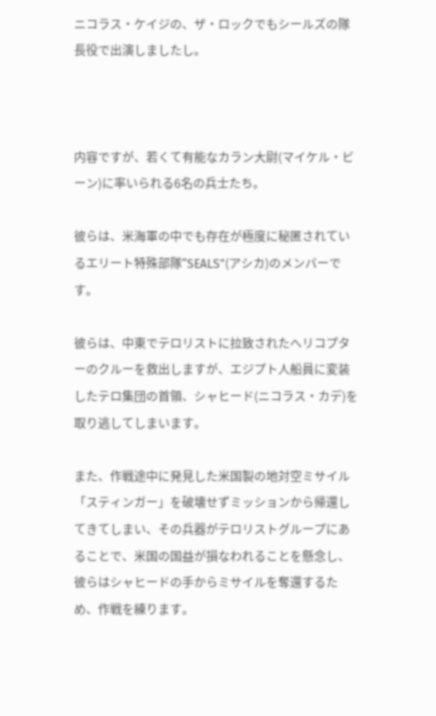ニコラス・ケイジの、ザ・ロックでもシールズの隊長役で出演しましたし。



内容ですが、若くて有能なカラン大尉(マイケル・ビーン)に率いられる6名の兵士たち。

彼らは、米海軍の中でも存在が極度に秘匿されているエリート特殊部隊“SEALS"(アシカ)のメンバーです。

彼らは、中東でテロリストに拉致されたへリコプターのクルーを救出しますが、エジプト人船員に変装したテロ集団の首領、シャヒード(ニコラス・カデ)を取り逃してしまいます。

また、作戦途中に発見した米国製の地対空ミサイル「スティンガー」を破壊せずミッションから帰還してきてしまい、その兵器がテロリストグループにあることで、米国の国益が損なわれることを懸念し、彼らはシャヒードの手からミサイルを奪還するため、作戦を練ります。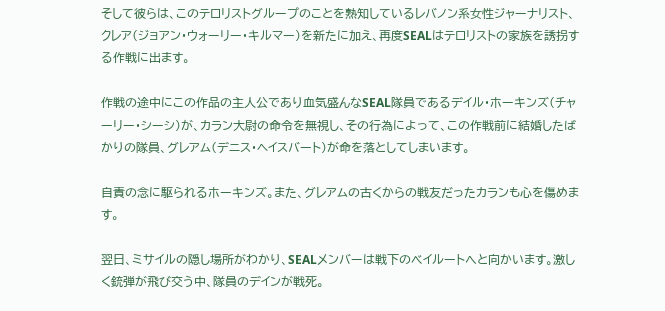そして彼らは、このテロリストグループのことを熟知しているレバノン系女性ジャーナリスト、クレア(ジョアン・ウォーリー・キルマー)を新たに加え、再度SEALはテロリストの家族を誘拐する作戦に出ます。

作戦の途中にこの作品の主人公であり血気盛んなSEAL隊員であるデイル・ホーキンズ(チャーリー・シーシ)が、カラン大尉の命令を無視し、その行為によって、この作戦前に結婚したばかりの隊員、グレアム(デニス・ヘイスバート)が命を落としてしまいます。

自責の念に駆られるホーキンズ。また、グレアムの古くからの戦友だったカランも心を傷めます。

翌日、ミサイルの隠し場所がわかり、SEALメンバーは戦下のベイルートへと向かいます。激しく銃弾が飛び交う中、隊員のデインが戦死。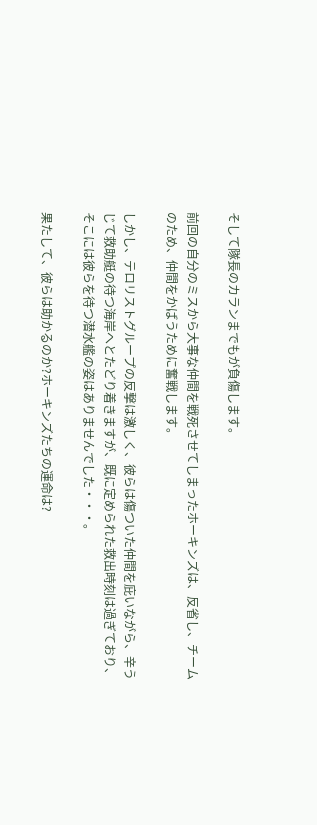そして隊長のカランまでもが負傷します。

前回の自分のミスから大事な仲間を戦死させてしまったホーキンズは、反省し、チームのため、仲間をかばうために奮戦します。

しかし、テロリストグループの反撃は激しく、彼らは傷ついた仲間を庇いながら、辛うじて救助艇の待つ海岸へとたどり着きますが、既に定められた救出時刻は過ぎており、そこには彼らを待つ潜水艦の姿はありませんでした・・・。

果たして、彼らは助かるのか?ホーキンズたちの運命は?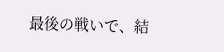最後の戦いで、結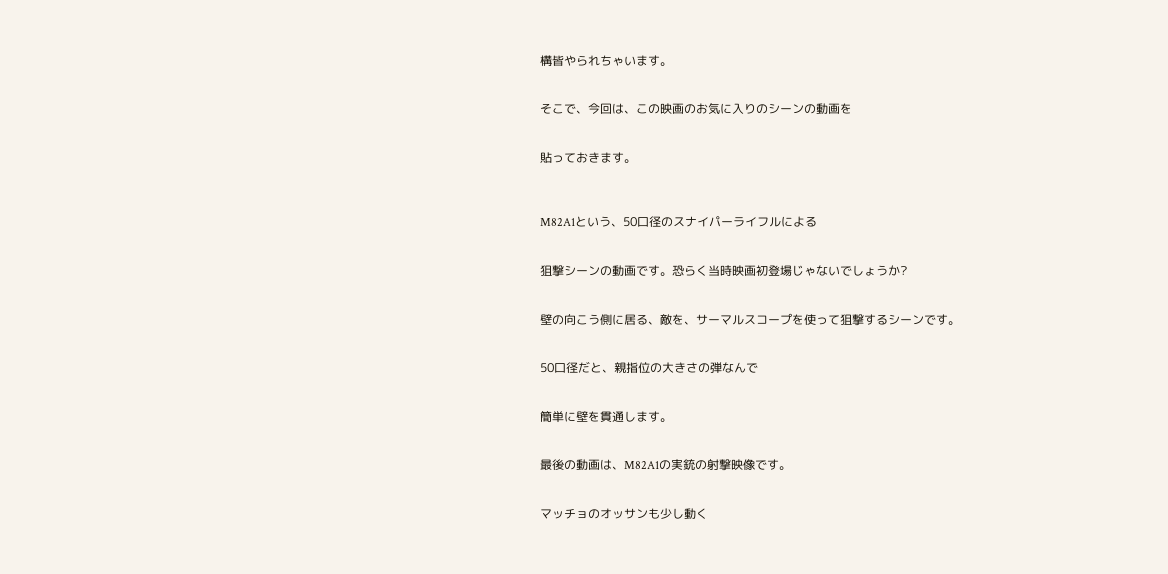構皆やられちゃいます。


そこで、今回は、この映画のお気に入りのシーンの動画を


貼っておきます。



M82A1という、50口径のスナイパーライフルによる


狙撃シーンの動画です。恐らく当時映画初登場じゃないでしょうか?


壁の向こう側に居る、敵を、サーマルスコープを使って狙撃するシーンです。


50口径だと、親指位の大きさの弾なんで


簡単に壁を貫通します。


最後の動画は、M82A1の実銃の射撃映像です。


マッチョのオッサンも少し動く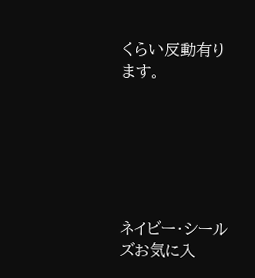くらい反動有ります。






ネイビー・シールズお気に入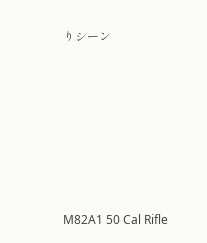りシーン








M82A1 50 Cal Rifle